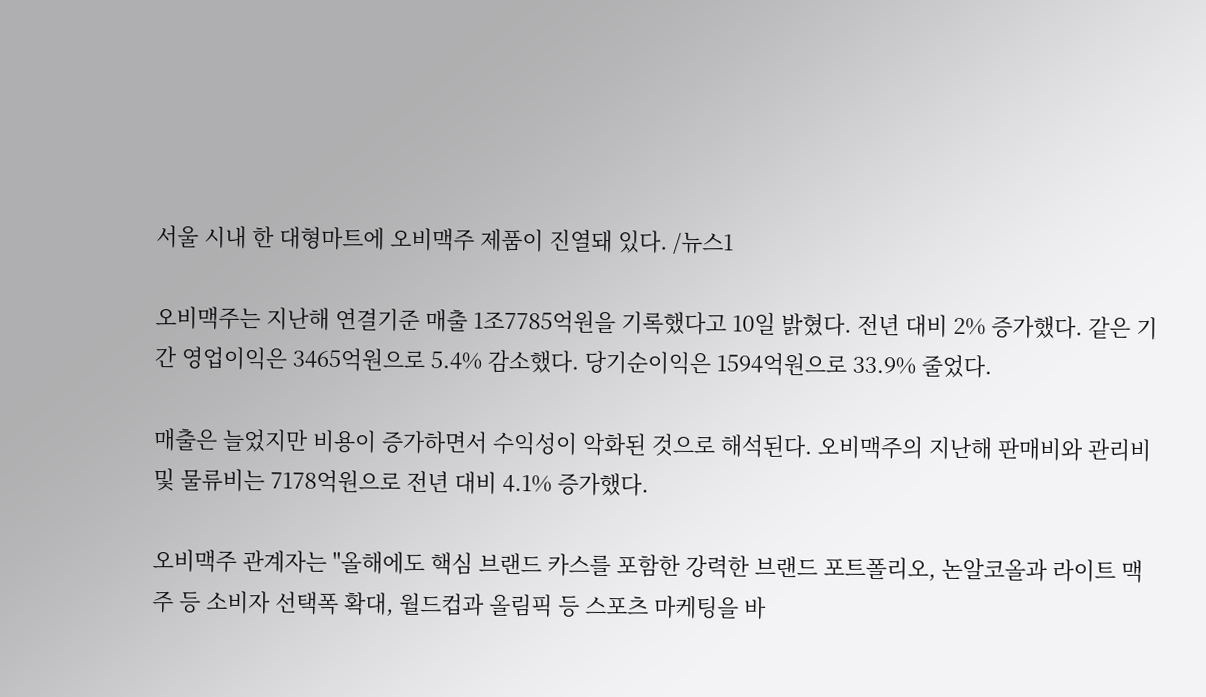서울 시내 한 대형마트에 오비맥주 제품이 진열돼 있다. /뉴스1

오비맥주는 지난해 연결기준 매출 1조7785억원을 기록했다고 10일 밝혔다. 전년 대비 2% 증가했다. 같은 기간 영업이익은 3465억원으로 5.4% 감소했다. 당기순이익은 1594억원으로 33.9% 줄었다.

매출은 늘었지만 비용이 증가하면서 수익성이 악화된 것으로 해석된다. 오비맥주의 지난해 판매비와 관리비 및 물류비는 7178억원으로 전년 대비 4.1% 증가했다.

오비맥주 관계자는 "올해에도 핵심 브랜드 카스를 포함한 강력한 브랜드 포트폴리오, 논알코올과 라이트 맥주 등 소비자 선택폭 확대, 월드컵과 올림픽 등 스포츠 마케팅을 바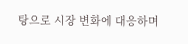탕으로 시장 변화에 대응하며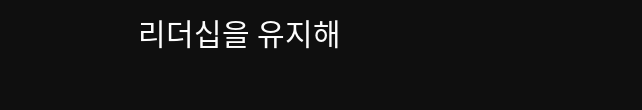리더십을 유지해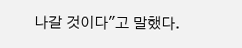나갈 것이다"고 말했다.